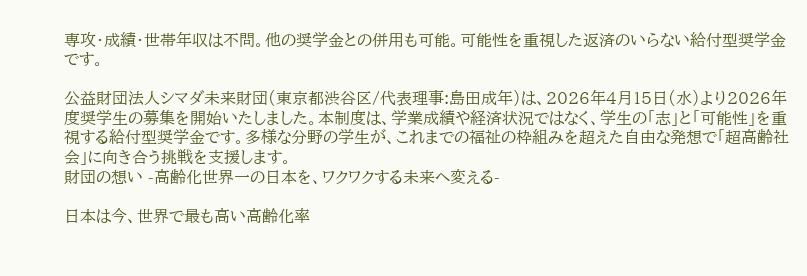専攻・成績・世帯年収は不問。他の奨学金との併用も可能。可能性を重視した返済のいらない給付型奨学金です。

公益財団法人シマダ未来財団(東京都渋谷区/代表理事:島田成年)は、2026年4月15日(水)より2026年度奨学生の募集を開始いたしました。本制度は、学業成績や経済状況ではなく、学生の「志」と「可能性」を重視する給付型奨学金です。多様な分野の学生が、これまでの福祉の枠組みを超えた自由な発想で「超高齢社会」に向き合う挑戦を支援します。
財団の想い -高齢化世界一の日本を、ワクワクする未来へ変える-

日本は今、世界で最も高い高齢化率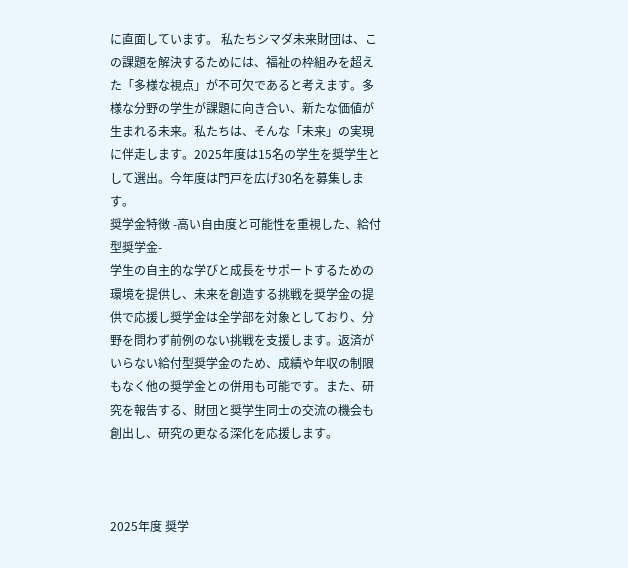に直面しています。 私たちシマダ未来財団は、この課題を解決するためには、福祉の枠組みを超えた「多様な視点」が不可欠であると考えます。多様な分野の学生が課題に向き合い、新たな価値が生まれる未来。私たちは、そんな「未来」の実現に伴走します。2025年度は15名の学生を奨学生として選出。今年度は門戸を広げ30名を募集します。
奨学金特徴 -高い自由度と可能性を重視した、給付型奨学金-
学生の自主的な学びと成長をサポートするための環境を提供し、未来を創造する挑戦を奨学金の提供で応援し奨学金は全学部を対象としており、分野を問わず前例のない挑戦を支援します。返済がいらない給付型奨学金のため、成績や年収の制限もなく他の奨学金との併用も可能です。また、研究を報告する、財団と奨学生同士の交流の機会も創出し、研究の更なる深化を応援します。



2025年度 奨学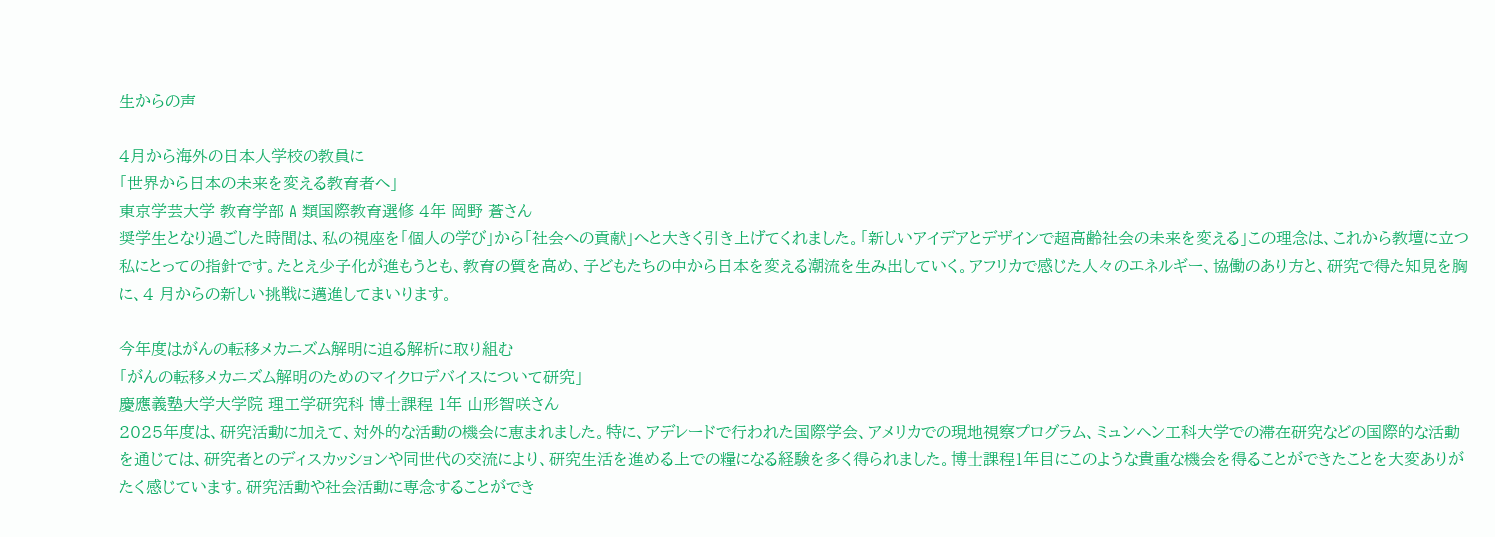生からの声

4月から海外の日本人学校の教員に
「世界から日本の未来を変える教育者へ」
東京学芸大学 教育学部 A 類国際教育選修 4年 岡野 蒼さん
奨学生となり過ごした時間は、私の視座を「個人の学び」から「社会への貢献」へと大きく引き上げてくれました。「新しいアイデアとデザインで超高齢社会の未来を変える」この理念は、これから教壇に立つ私にとっての指針です。たとえ少子化が進もうとも、教育の質を高め、子どもたちの中から日本を変える潮流を生み出していく。アフリカで感じた人々のエネルギー、協働のあり方と、研究で得た知見を胸に、4 月からの新しい挑戦に邁進してまいります。

今年度はがんの転移メカニズム解明に迫る解析に取り組む
「がんの転移メカニズム解明のためのマイクロデバイスについて研究」
慶應義塾大学大学院 理工学研究科 博⼠課程 1年 山形智咲さん
2025年度は、研究活動に加えて、対外的な活動の機会に恵まれました。特に、アデレードで行われた国際学会、アメリカでの現地視察プログラム、ミュンヘン工科大学での滞在研究などの国際的な活動を通じては、研究者とのディスカッションや同世代の交流により、研究生活を進める上での糧になる経験を多く得られました。博⼠課程1年目にこのような貴重な機会を得ることができたことを大変ありがたく感じています。研究活動や社会活動に専念することができ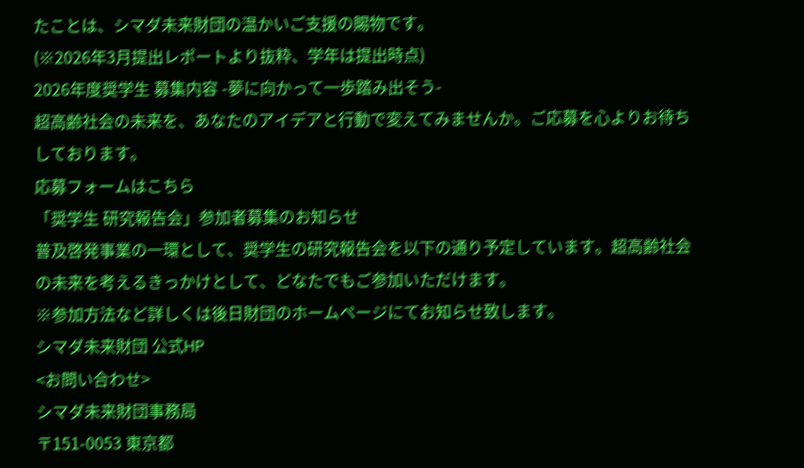たことは、シマダ未来財団の温かいご支援の賜物です。
(※2026年3月提出レポートより抜粋、学年は提出時点)
2026年度奨学生 募集内容 -夢に向かって一歩踏み出そう-
超高齢社会の未来を、あなたのアイデアと行動で変えてみませんか。ご応募を心よりお待ちしております。
応募フォームはこちら
「奨学生 研究報告会」参加者募集のお知らせ
普及啓発事業の一環として、奨学生の研究報告会を以下の通り予定しています。超高齢社会の未来を考えるきっかけとして、どなたでもご参加いただけます。
※参加方法など詳しくは後日財団のホームページにてお知らせ致します。
シマダ未来財団 公式HP
<お問い合わせ>
シマダ未来財団事務局
〒151-0053 東京都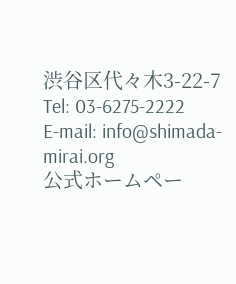渋谷区代々木3-22-7
Tel: 03-6275-2222
E-mail: info@shimada-mirai.org
公式ホームペー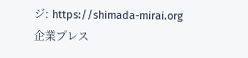ジ: https://shimada-mirai.org
企業プレス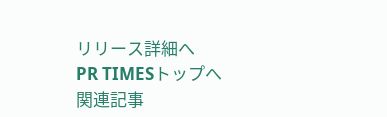リリース詳細へ
PR TIMESトップへ
関連記事